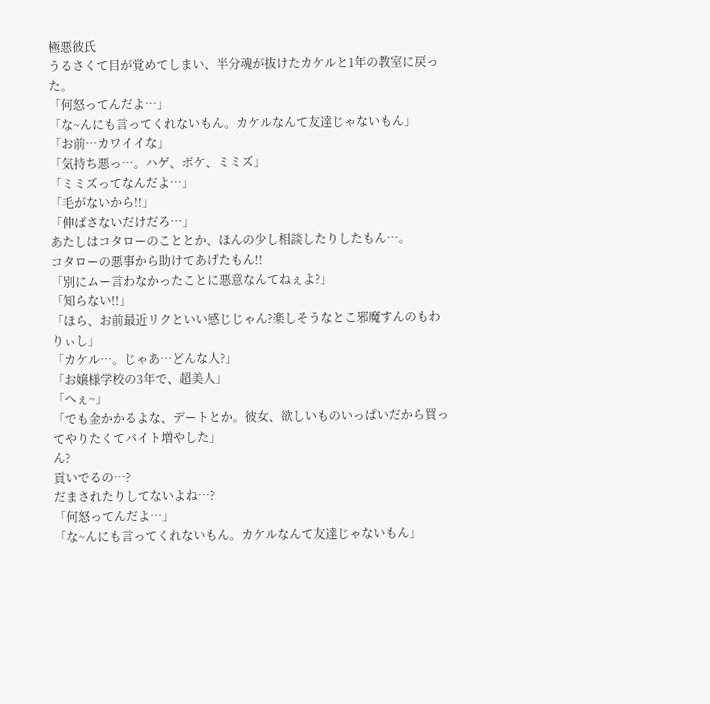極悪彼氏
うるさくて目が覚めてしまい、半分魂が抜けたカケルと1年の教室に戻った。
「何怒ってんだよ…」
「な~んにも言ってくれないもん。カケルなんて友達じゃないもん」
「お前…カワイイな」
「気持ち悪っ…。ハゲ、ボケ、ミミズ」
「ミミズってなんだよ…」
「毛がないから!!」
「伸ばさないだけだろ…」
あたしはコタローのこととか、ほんの少し相談したりしたもん…。
コタローの悪事から助けてあげたもん!!
「別にムー言わなかったことに悪意なんてねぇよ?」
「知らない!!」
「ほら、お前最近リクといい感じじゃん?楽しそうなとこ邪魔すんのもわりぃし」
「カケル…。じゃあ…どんな人?」
「お嬢様学校の3年で、超美人」
「へぇ~」
「でも金かかるよな、デートとか。彼女、欲しいものいっぱいだから買ってやりたくてバイト増やした」
ん?
貢いでるの…?
だまされたりしてないよね…?
「何怒ってんだよ…」
「な~んにも言ってくれないもん。カケルなんて友達じゃないもん」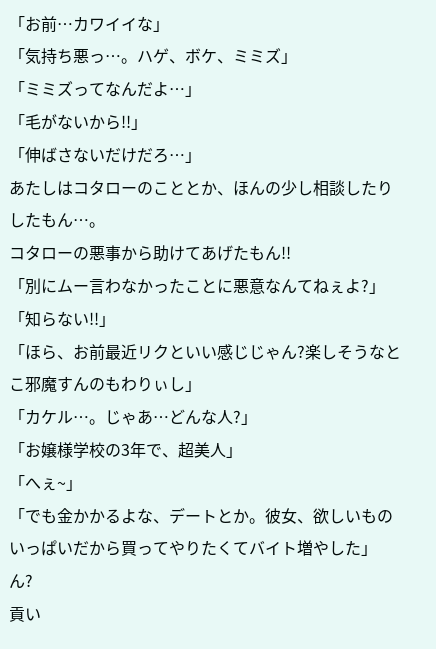「お前…カワイイな」
「気持ち悪っ…。ハゲ、ボケ、ミミズ」
「ミミズってなんだよ…」
「毛がないから!!」
「伸ばさないだけだろ…」
あたしはコタローのこととか、ほんの少し相談したりしたもん…。
コタローの悪事から助けてあげたもん!!
「別にムー言わなかったことに悪意なんてねぇよ?」
「知らない!!」
「ほら、お前最近リクといい感じじゃん?楽しそうなとこ邪魔すんのもわりぃし」
「カケル…。じゃあ…どんな人?」
「お嬢様学校の3年で、超美人」
「へぇ~」
「でも金かかるよな、デートとか。彼女、欲しいものいっぱいだから買ってやりたくてバイト増やした」
ん?
貢い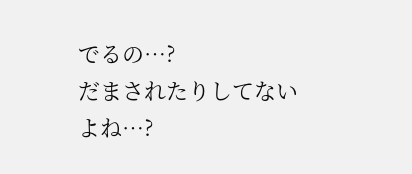でるの…?
だまされたりしてないよね…?